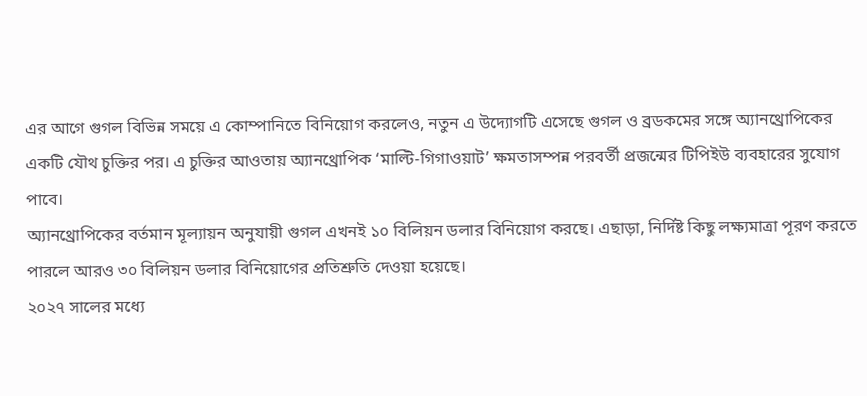এর আগে গুগল বিভিন্ন সময়ে এ কোম্পানিতে বিনিয়োগ করলেও, নতুন এ উদ্যোগটি এসেছে গুগল ও ব্রডকমের সঙ্গে অ্যানথ্রোপিকের একটি যৌথ চুক্তির পর। এ চুক্তির আওতায় অ্যানথ্রোপিক ‘মাল্টি-গিগাওয়াট’ ক্ষমতাসম্পন্ন পরবর্তী প্রজন্মের টিপিইউ ব্যবহারের সুযোগ পাবে।
অ্যানথ্রোপিকের বর্তমান মূল্যায়ন অনুযায়ী গুগল এখনই ১০ বিলিয়ন ডলার বিনিয়োগ করছে। এছাড়া, নির্দিষ্ট কিছু লক্ষ্যমাত্রা পূরণ করতে পারলে আরও ৩০ বিলিয়ন ডলার বিনিয়োগের প্রতিশ্রুতি দেওয়া হয়েছে।
২০২৭ সালের মধ্যে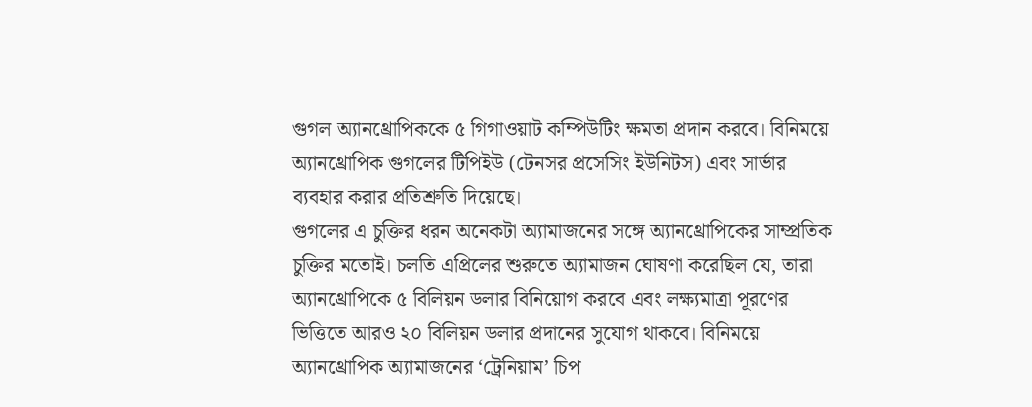গুগল অ্যানথ্রোপিককে ৫ গিগাওয়াট কম্পিউটিং ক্ষমতা প্রদান করবে। বিনিময়ে অ্যানথ্রোপিক গুগলের টিপিইউ (টেনসর প্রসেসিং ইউনিটস) এবং সার্ভার ব্যবহার করার প্রতিশ্রুতি দিয়েছে।
গুগলের এ চুক্তির ধরন অনেকটা অ্যামাজনের সঙ্গে অ্যানথ্রোপিকের সাম্প্রতিক চুক্তির মতোই। চলতি এপ্রিলের শুরুতে অ্যামাজন ঘোষণা করেছিল যে, তারা অ্যানথ্রোপিকে ৫ বিলিয়ন ডলার বিনিয়োগ করবে এবং লক্ষ্যমাত্রা পূরণের ভিত্তিতে আরও ২০ বিলিয়ন ডলার প্রদানের সুযোগ থাকবে। বিনিময়ে অ্যানথ্রোপিক অ্যামাজনের ‘ট্রেনিয়াম’ চিপ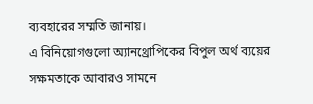ব্যবহারের সম্মতি জানায়।
এ বিনিয়োগগুলো অ্যানথ্রোপিকের বিপুল অর্থ ব্যয়ের সক্ষমতাকে আবারও সামনে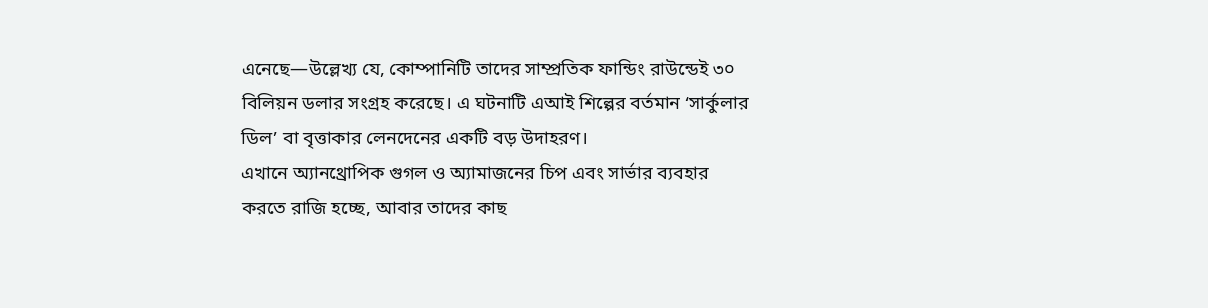এনেছে—উল্লেখ্য যে, কোম্পানিটি তাদের সাম্প্রতিক ফান্ডিং রাউন্ডেই ৩০ বিলিয়ন ডলার সংগ্রহ করেছে। এ ঘটনাটি এআই শিল্পের বর্তমান ‘সার্কুলার ডিল’ বা বৃত্তাকার লেনদেনের একটি বড় উদাহরণ।
এখানে অ্যানথ্রোপিক গুগল ও অ্যামাজনের চিপ এবং সার্ভার ব্যবহার করতে রাজি হচ্ছে, আবার তাদের কাছ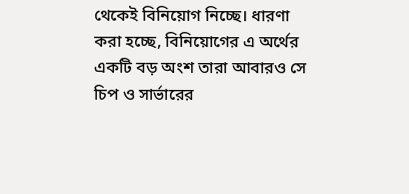থেকেই বিনিয়োগ নিচ্ছে। ধারণা করা হচ্ছে, বিনিয়োগের এ অর্থের একটি বড় অংশ তারা আবারও সে চিপ ও সার্ভারের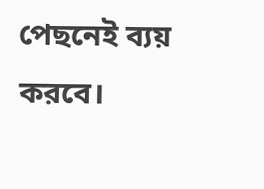পেছনেই ব্যয় করবে।